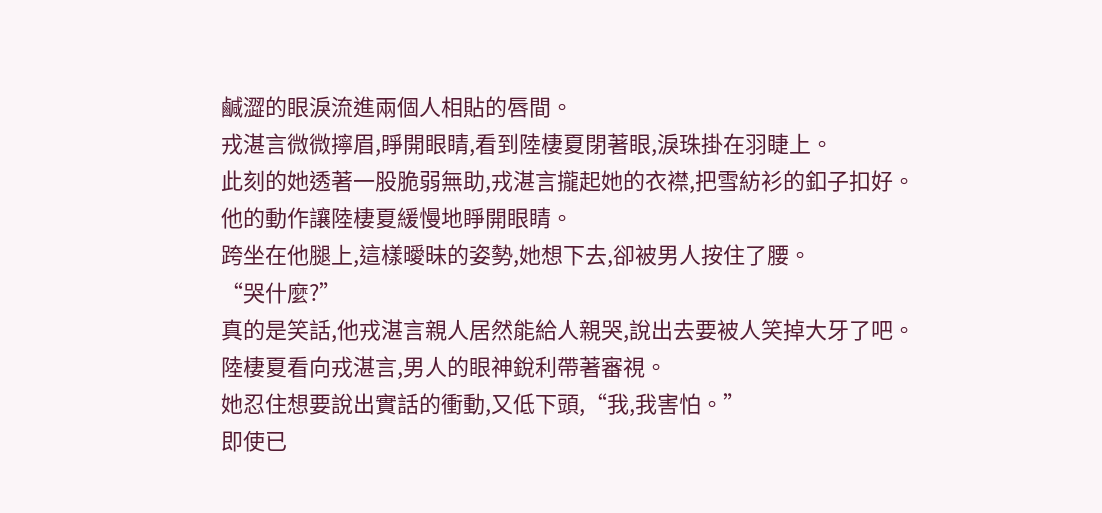鹹澀的眼淚流進兩個人相貼的唇間。
戎湛言微微擰眉,睜開眼睛,看到陸棲夏閉著眼,淚珠掛在羽睫上。
此刻的她透著一股脆弱無助,戎湛言攏起她的衣襟,把雪紡衫的釦子扣好。
他的動作讓陸棲夏緩慢地睜開眼睛。
跨坐在他腿上,這樣曖昧的姿勢,她想下去,卻被男人按住了腰。
“哭什麼?”
真的是笑話,他戎湛言親人居然能給人親哭,說出去要被人笑掉大牙了吧。
陸棲夏看向戎湛言,男人的眼神銳利帶著審視。
她忍住想要說出實話的衝動,又低下頭,“我,我害怕。”
即使已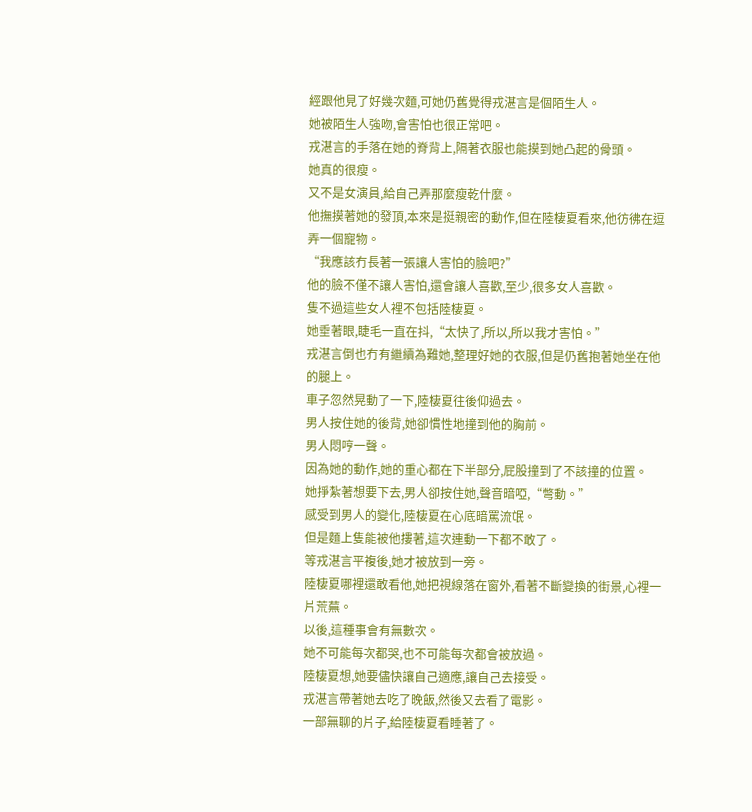經跟他見了好幾次麵,可她仍舊覺得戎湛言是個陌生人。
她被陌生人強吻,會害怕也很正常吧。
戎湛言的手落在她的脊背上,隔著衣服也能摸到她凸起的骨頭。
她真的很瘦。
又不是女演員,給自己弄那麼瘦乾什麼。
他撫摸著她的發頂,本來是挺親密的動作,但在陸棲夏看來,他彷彿在逗弄一個寵物。
“我應該冇長著一張讓人害怕的臉吧?”
他的臉不僅不讓人害怕,還會讓人喜歡,至少,很多女人喜歡。
隻不過這些女人裡不包括陸棲夏。
她垂著眼,睫毛一直在抖,“太快了,所以,所以我才害怕。”
戎湛言倒也冇有繼續為難她,整理好她的衣服,但是仍舊抱著她坐在他的腿上。
車子忽然晃動了一下,陸棲夏往後仰過去。
男人按住她的後背,她卻慣性地撞到他的胸前。
男人悶哼一聲。
因為她的動作,她的重心都在下半部分,屁股撞到了不該撞的位置。
她掙紮著想要下去,男人卻按住她,聲音暗啞,“彆動。”
感受到男人的變化,陸棲夏在心底暗罵流氓。
但是麵上隻能被他摟著,這次連動一下都不敢了。
等戎湛言平複後,她才被放到一旁。
陸棲夏哪裡還敢看他,她把視線落在窗外,看著不斷變換的街景,心裡一片荒蕪。
以後,這種事會有無數次。
她不可能每次都哭,也不可能每次都會被放過。
陸棲夏想,她要儘快讓自己適應,讓自己去接受。
戎湛言帶著她去吃了晚飯,然後又去看了電影。
一部無聊的片子,給陸棲夏看睡著了。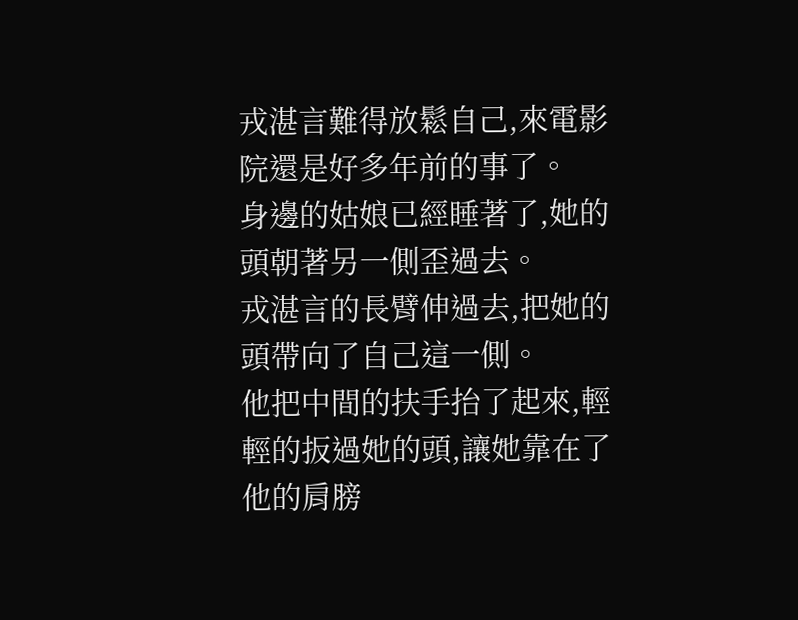戎湛言難得放鬆自己,來電影院還是好多年前的事了。
身邊的姑娘已經睡著了,她的頭朝著另一側歪過去。
戎湛言的長臂伸過去,把她的頭帶向了自己這一側。
他把中間的扶手抬了起來,輕輕的扳過她的頭,讓她靠在了他的肩膀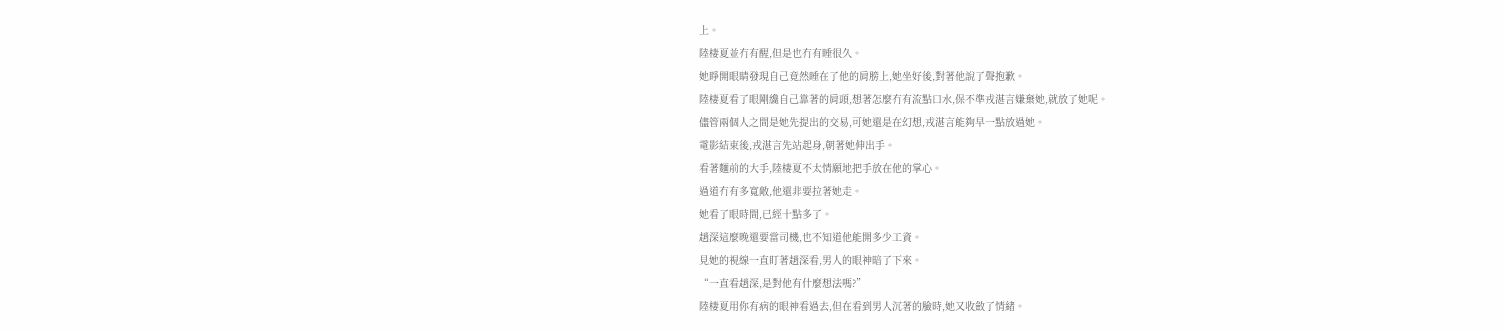上。
陸棲夏並冇有醒,但是也冇有睡很久。
她睜開眼睛發現自己竟然睡在了他的肩膀上,她坐好後,對著他說了聲抱歉。
陸棲夏看了眼剛纔自己靠著的肩頭,想著怎麼冇有流點口水,保不準戎湛言嫌棄她,就放了她呢。
儘管兩個人之間是她先提出的交易,可她還是在幻想,戎湛言能夠早一點放過她。
電影結束後,戎湛言先站起身,朝著她伸出手。
看著麵前的大手,陸棲夏不太情願地把手放在他的掌心。
過道冇有多寬敞,他還非要拉著她走。
她看了眼時間,已經十點多了。
趙深這麼晚還要當司機,也不知道他能開多少工資。
見她的視線一直盯著趙深看,男人的眼神暗了下來。
“一直看趙深,是對他有什麼想法嗎?”
陸棲夏用你有病的眼神看過去,但在看到男人沉著的臉時,她又收斂了情緒。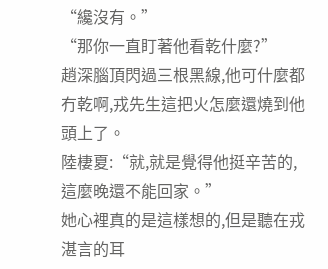“纔沒有。”
“那你一直盯著他看乾什麼?”
趙深腦頂閃過三根黑線,他可什麼都冇乾啊,戎先生這把火怎麼還燒到他頭上了。
陸棲夏:“就,就是覺得他挺辛苦的,這麼晚還不能回家。”
她心裡真的是這樣想的,但是聽在戎湛言的耳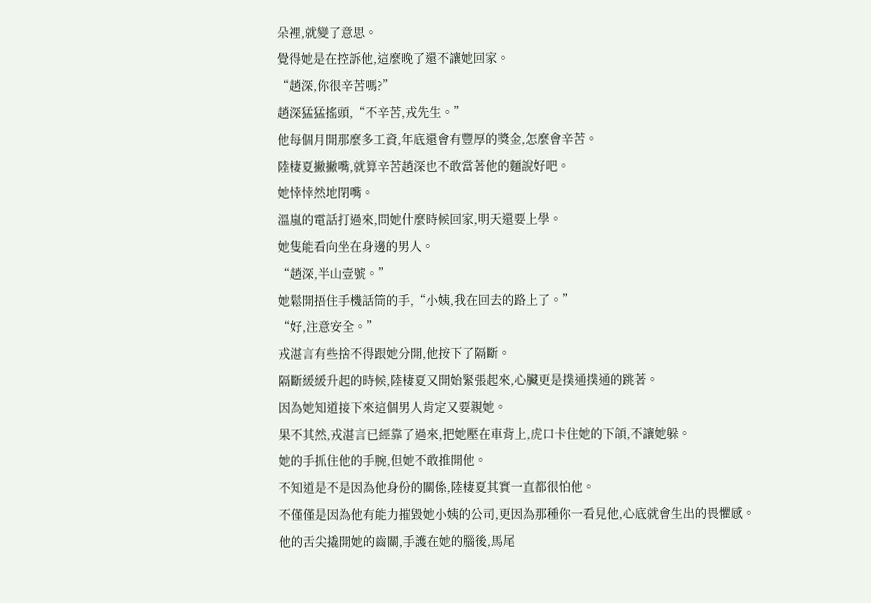朵裡,就變了意思。
覺得她是在控訴他,這麼晚了還不讓她回家。
“趙深,你很辛苦嗎?”
趙深猛猛搖頭,“不辛苦,戎先生。”
他每個月開那麼多工資,年底還會有豐厚的獎金,怎麼會辛苦。
陸棲夏撇撇嘴,就算辛苦趙深也不敢當著他的麵說好吧。
她悻悻然地閉嘴。
溫嵐的電話打過來,問她什麼時候回家,明天還要上學。
她隻能看向坐在身邊的男人。
“趙深,半山壹號。”
她鬆開捂住手機話筒的手,“小姨,我在回去的路上了。”
“好,注意安全。”
戎湛言有些捨不得跟她分開,他按下了隔斷。
隔斷緩緩升起的時候,陸棲夏又開始緊張起來,心臟更是撲通撲通的跳著。
因為她知道接下來這個男人肯定又要親她。
果不其然,戎湛言已經靠了過來,把她壓在車背上,虎口卡住她的下頜,不讓她躲。
她的手抓住他的手腕,但她不敢推開他。
不知道是不是因為他身份的關係,陸棲夏其實一直都很怕他。
不僅僅是因為他有能力摧毀她小姨的公司,更因為那種你一看見他,心底就會生出的畏懼感。
他的舌尖撬開她的齒關,手護在她的腦後,馬尾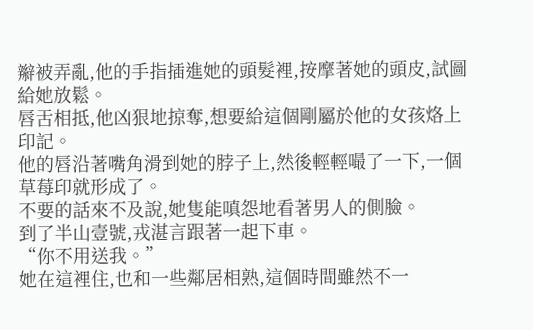辮被弄亂,他的手指插進她的頭髮裡,按摩著她的頭皮,試圖給她放鬆。
唇舌相抵,他凶狠地掠奪,想要給這個剛屬於他的女孩烙上印記。
他的唇沿著嘴角滑到她的脖子上,然後輕輕嘬了一下,一個草莓印就形成了。
不要的話來不及說,她隻能嗔怨地看著男人的側臉。
到了半山壹號,戎湛言跟著一起下車。
“你不用送我。”
她在這裡住,也和一些鄰居相熟,這個時間雖然不一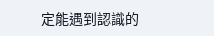定能遇到認識的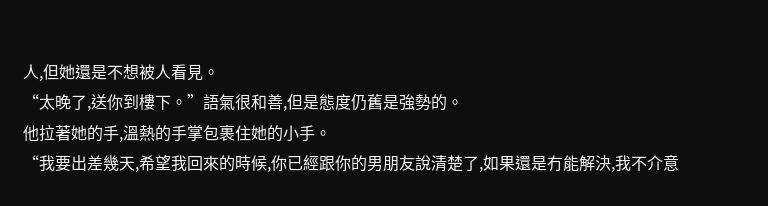人,但她還是不想被人看見。
“太晚了,送你到樓下。”語氣很和善,但是態度仍舊是強勢的。
他拉著她的手,溫熱的手掌包裹住她的小手。
“我要出差幾天,希望我回來的時候,你已經跟你的男朋友說清楚了,如果還是冇能解決,我不介意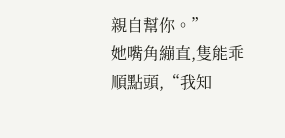親自幫你。”
她嘴角繃直,隻能乖順點頭,“我知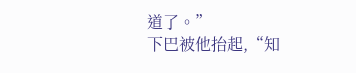道了。”
下巴被他抬起,“知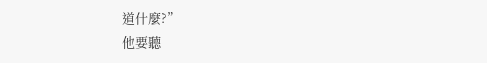道什麼?”
他要聽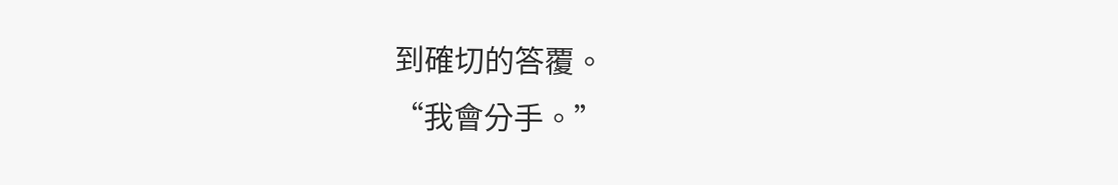到確切的答覆。
“我會分手。”